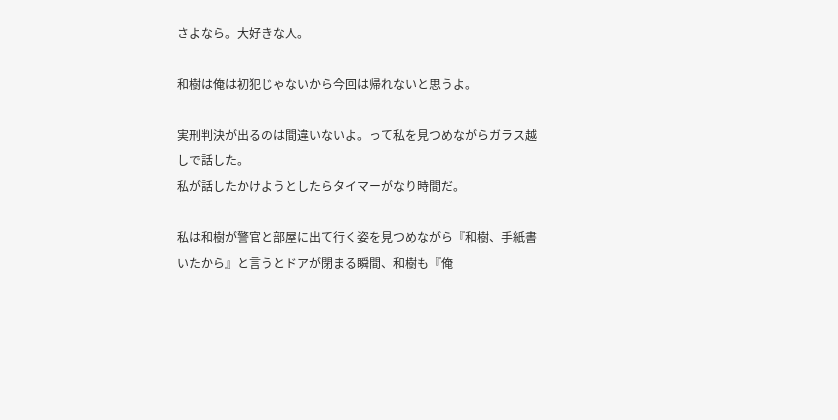さよなら。大好きな人。

和樹は俺は初犯じゃないから今回は帰れないと思うよ。

実刑判決が出るのは間違いないよ。って私を見つめながらガラス越しで話した。
私が話したかけようとしたらタイマーがなり時間だ。

私は和樹が警官と部屋に出て行く姿を見つめながら『和樹、手紙書いたから』と言うとドアが閉まる瞬間、和樹も『俺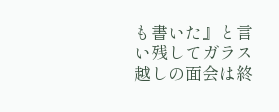も書いた』と言い残してガラス越しの面会は終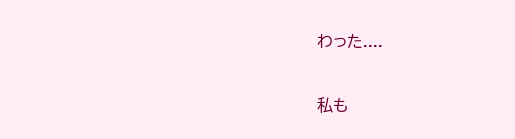わった....

私も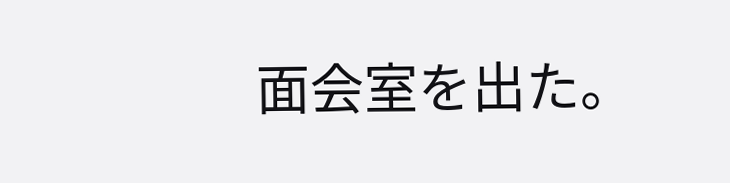面会室を出た。